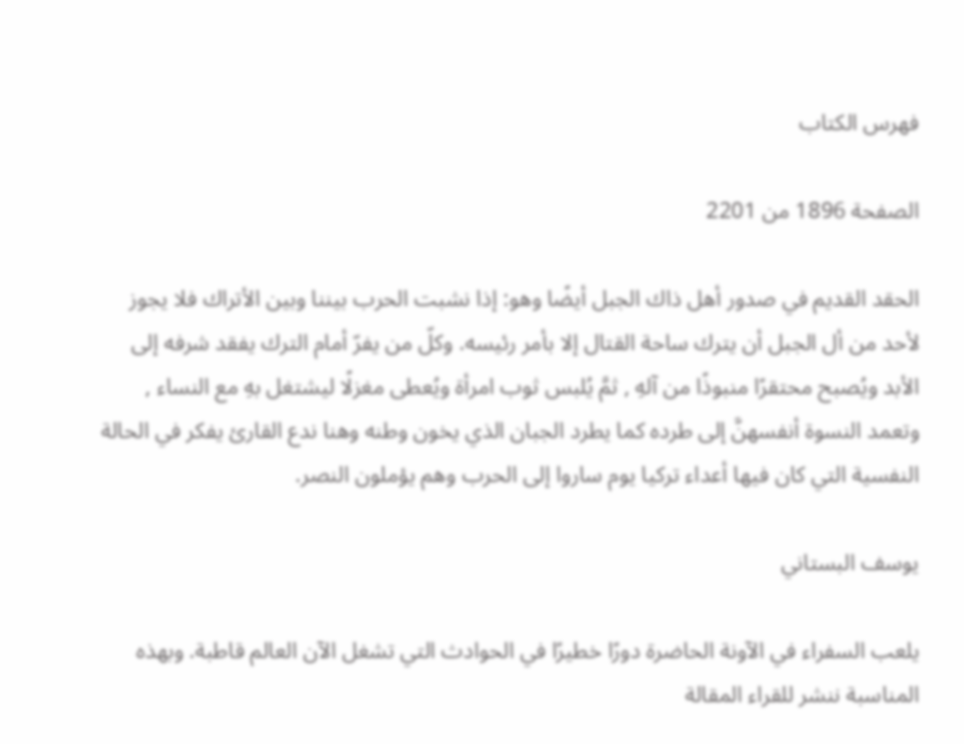فهرس الكتاب

الصفحة 1896 من 2201

الحقد القديم في صدور أهل ذاك الجبل أيضًا وهو: إذا نشبت الحرب بيننا وبين الأتراك فلا يجوز لأحد من أل الجبل أن يترك ساحة القتال إلا بأمر رئيسه. وكلّ من يفرّ أمام الترك يفقد شرفه إلى الأبد ويُصبح محتقرًا منبوذًا من آلهِ , ثمَّ يُلبس ثوب امرأة ويُعطى مغزلًا ليشتغل بهِ مع النساء , وتعمد النسوة أنفسهنَّ إلى طرده كما يطرد الجبان الذي يخون وطنه وهنا ندع القارئ يفكر في الحالة النفسية التي كان فيها أعداء تركيا يوم ساروا إلى الحرب وهم يؤملون النصر.

يوسف البستاني

يلعب السفراء في الآونة الحاضرة دورًا خطيرًا في الحوادث التي تشغل الآن العالم قاطبة. وبهذه المناسبة ننشر للقراء المقالة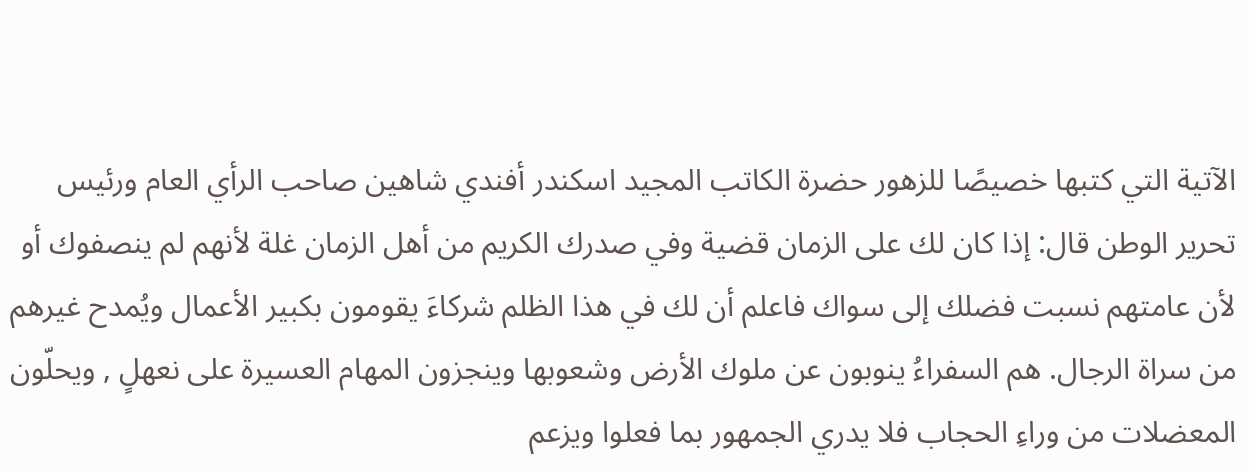الآتية التي كتبها خصيصًا للزهور حضرة الكاتب المجيد اسكندر أفندي شاهين صاحب الرأي العام ورئيس تحرير الوطن قال: إذا كان لك على الزمان قضية وفي صدرك الكريم من أهل الزمان غلة لأنهم لم ينصفوك أو لأن عامتهم نسبت فضلك إلى سواك فاعلم أن لك في هذا الظلم شركاءَ يقومون بكبير الأعمال ويُمدح غيرهم من سراة الرجال. هم السفراءُ ينوبون عن ملوك الأرض وشعوبها وينجزون المهام العسيرة على نعهلٍ , ويحلّون المعضلات من وراءِ الحجاب فلا يدري الجمهور بما فعلوا ويزعم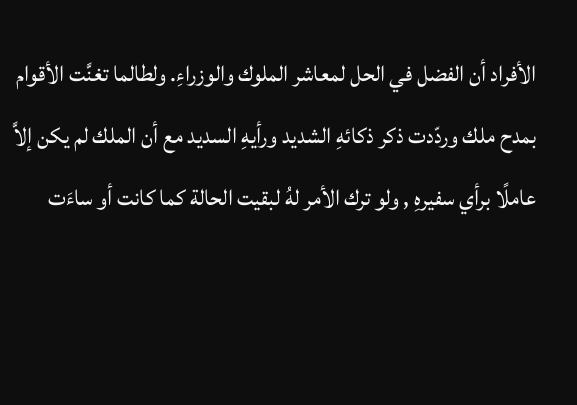الأفراد أن الفضل في الحل لمعاشر الملوك والوزراءِ. ولطالما تغنَّت الأقوام بمدح ملك وردّدت ذكر ذكائهِ الشديد ورأيهِ السديد مع أن الملك لم يكن إلاَّ عاملًا برأي سفيرهِ , ولو ترك الأمر لهُ لبقيت الحالة كما كانت أو ساءَت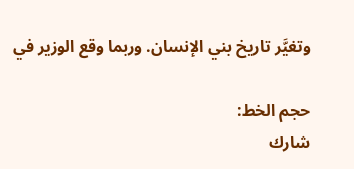وتغيَّر تاريخ بني الإنسان. وربما وقع الوزير في

حجم الخط:
شارك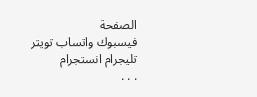الصفحة
فيسبوك واتساب تويتر تليجرام انستجرام
. . .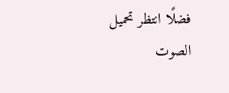فضلًا انتظر تحميل الصوت